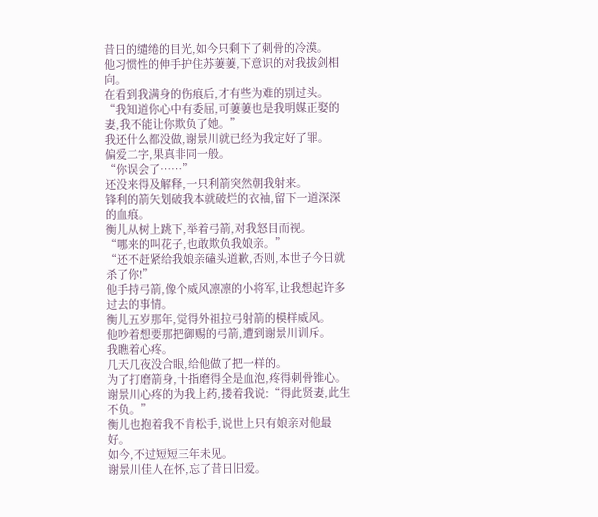昔日的缱绻的目光,如今只剩下了刺骨的冷漠。
他习惯性的伸手护住苏萋萋,下意识的对我拔剑相向。
在看到我满身的伤痕后,才有些为难的别过头。
“我知道你心中有委屈,可萋萋也是我明媒正娶的妻,我不能让你欺负了她。”
我还什么都没做,谢景川就已经为我定好了罪。
偏爱二字,果真非同一般。
“你误会了……”
还没来得及解释,一只利箭突然朝我射来。
锋利的箭矢划破我本就破烂的衣袖,留下一道深深的血痕。
衡儿从树上跳下,举着弓箭,对我怒目而视。
“哪来的叫花子,也敢欺负我娘亲。”
“还不赶紧给我娘亲磕头道歉,否则,本世子今日就杀了你!”
他手持弓箭,像个威风凛凛的小将军,让我想起许多过去的事情。
衡儿五岁那年,觉得外祖拉弓射箭的模样威风。
他吵着想要那把御赐的弓箭,遭到谢景川训斥。
我瞧着心疼。
几天几夜没合眼,给他做了把一样的。
为了打磨箭身,十指磨得全是血泡,疼得刺骨锥心。
谢景川心疼的为我上药,搂着我说:“得此贤妻,此生不负。”
衡儿也抱着我不肯松手,说世上只有娘亲对他最好。
如今,不过短短三年未见。
谢景川佳人在怀,忘了昔日旧爱。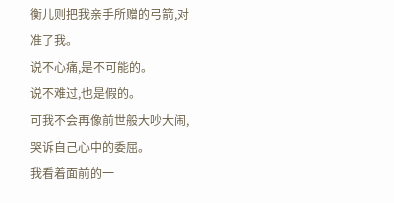衡儿则把我亲手所赠的弓箭,对准了我。
说不心痛,是不可能的。
说不难过,也是假的。
可我不会再像前世般大吵大闹,哭诉自己心中的委屈。
我看着面前的一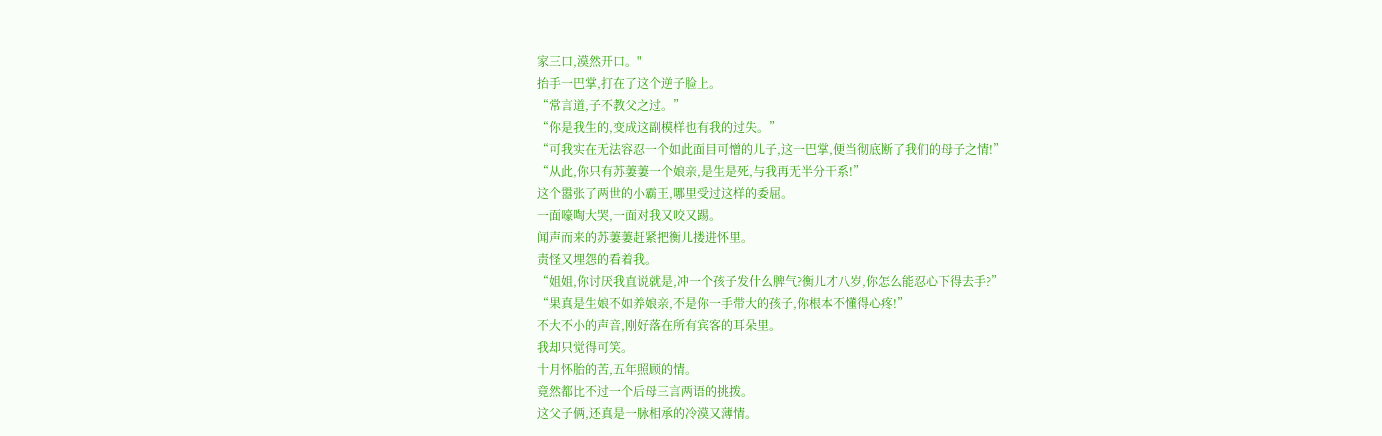家三口,漠然开口。"
抬手一巴掌,打在了这个逆子脸上。
“常言道,子不教父之过。”
“你是我生的,变成这副模样也有我的过失。”
“可我实在无法容忍一个如此面目可憎的儿子,这一巴掌,便当彻底断了我们的母子之情!”
“从此,你只有苏萋萋一个娘亲,是生是死,与我再无半分干系!”
这个嚣张了两世的小霸王,哪里受过这样的委屈。
一面嚎啕大哭,一面对我又咬又踢。
闻声而来的苏萋萋赶紧把衡儿搂进怀里。
责怪又埋怨的看着我。
“姐姐,你讨厌我直说就是,冲一个孩子发什么脾气?衡儿才八岁,你怎么能忍心下得去手?”
“果真是生娘不如养娘亲,不是你一手带大的孩子,你根本不懂得心疼!”
不大不小的声音,刚好落在所有宾客的耳朵里。
我却只觉得可笑。
十月怀胎的苦,五年照顾的情。
竟然都比不过一个后母三言两语的挑拨。
这父子俩,还真是一脉相承的冷漠又薄情。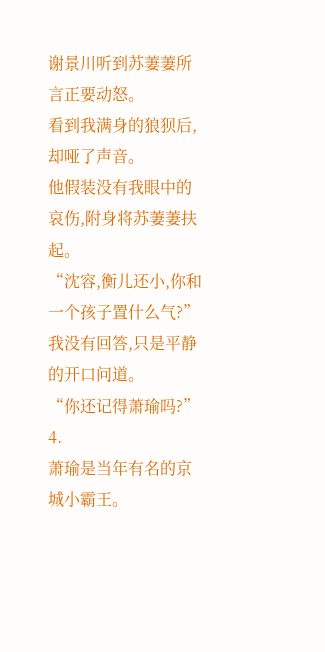谢景川听到苏萋萋所言正要动怒。
看到我满身的狼狈后,却哑了声音。
他假装没有我眼中的哀伤,附身将苏萋萋扶起。
“沈容,衡儿还小,你和一个孩子置什么气?”
我没有回答,只是平静的开口问道。
“你还记得萧瑜吗?”
4.
萧瑜是当年有名的京城小霸王。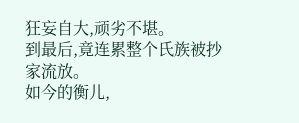狂妄自大,顽劣不堪。
到最后,竟连累整个氏族被抄家流放。
如今的衡儿,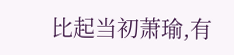比起当初萧瑜,有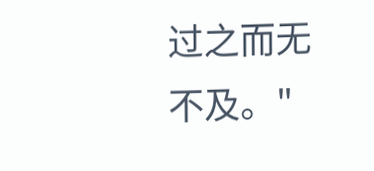过之而无不及。"